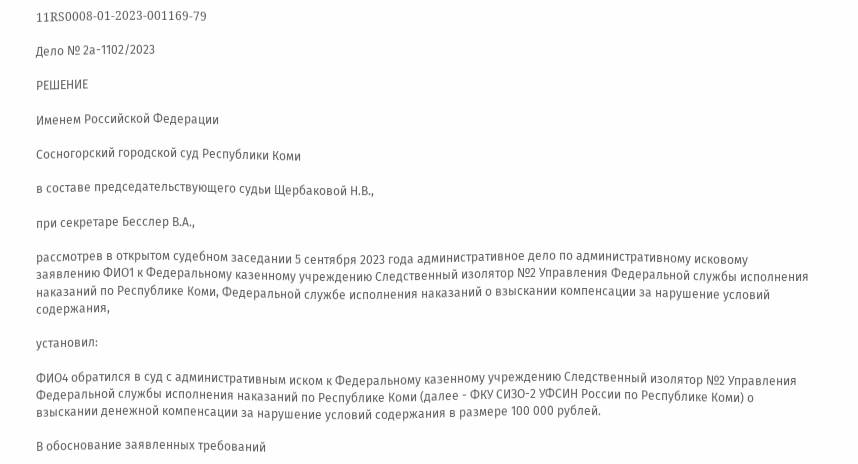11RS0008-01-2023-001169-79

Дело № 2а-1102/2023

РЕШЕНИЕ

Именем Российской Федерации

Сосногорский городской суд Республики Коми

в составе председательствующего судьи Щербаковой Н.В.,

при секретаре Бесслер В.А.,

рассмотрев в открытом судебном заседании 5 сентября 2023 года административное дело по административному исковому заявлению ФИО1 к Федеральному казенному учреждению Следственный изолятор №2 Управления Федеральной службы исполнения наказаний по Республике Коми, Федеральной службе исполнения наказаний о взыскании компенсации за нарушение условий содержания,

установил:

ФИО4 обратился в суд с административным иском к Федеральному казенному учреждению Следственный изолятор №2 Управления Федеральной службы исполнения наказаний по Республике Коми (далее - ФКУ СИЗО-2 УФСИН России по Республике Коми) о взыскании денежной компенсации за нарушение условий содержания в размере 100 000 рублей.

В обоснование заявленных требований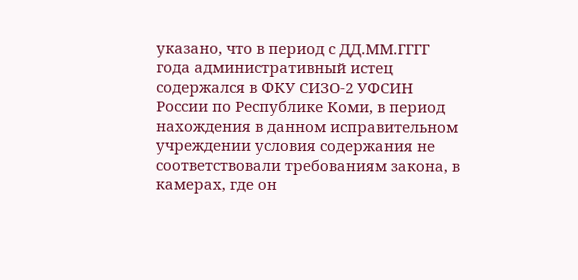указано, что в период с ДД.ММ.ГГГГ года административный истец содержался в ФКУ СИЗО-2 УФСИН России по Республике Коми, в период нахождения в данном исправительном учреждении условия содержания не соответствовали требованиям закона, в камерах, где он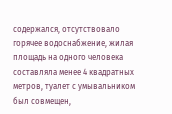содержался, отсутствовало горячее водоснабжение, жилая площадь на одного человека составляла менее 4 квадратных метров, туалет с умывальником был совмещен,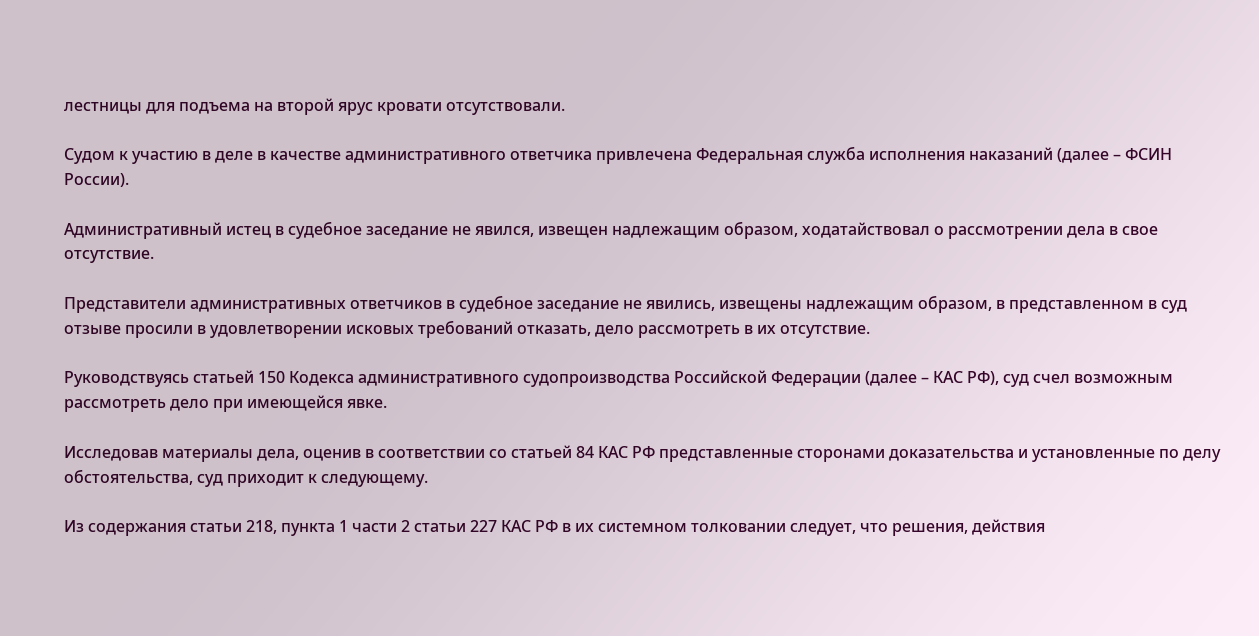лестницы для подъема на второй ярус кровати отсутствовали.

Судом к участию в деле в качестве административного ответчика привлечена Федеральная служба исполнения наказаний (далее – ФСИН России).

Административный истец в судебное заседание не явился, извещен надлежащим образом, ходатайствовал о рассмотрении дела в свое отсутствие.

Представители административных ответчиков в судебное заседание не явились, извещены надлежащим образом, в представленном в суд отзыве просили в удовлетворении исковых требований отказать, дело рассмотреть в их отсутствие.

Руководствуясь статьей 150 Кодекса административного судопроизводства Российской Федерации (далее – КАС РФ), суд счел возможным рассмотреть дело при имеющейся явке.

Исследовав материалы дела, оценив в соответствии со статьей 84 КАС РФ представленные сторонами доказательства и установленные по делу обстоятельства, суд приходит к следующему.

Из содержания статьи 218, пункта 1 части 2 статьи 227 КАС РФ в их системном толковании следует, что решения, действия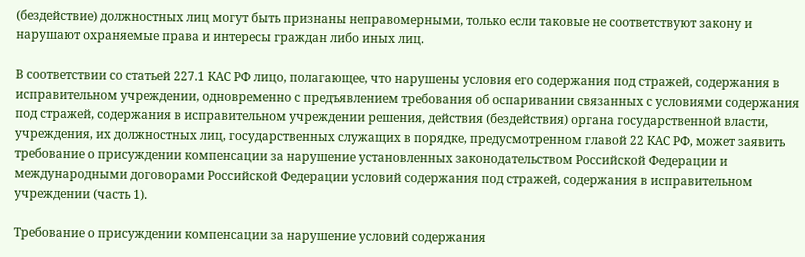(бездействие) должностных лиц могут быть признаны неправомерными, только если таковые не соответствуют закону и нарушают охраняемые права и интересы граждан либо иных лиц.

В соответствии со статьей 227.1 КАС РФ лицо, полагающее, что нарушены условия его содержания под стражей, содержания в исправительном учреждении, одновременно с предъявлением требования об оспаривании связанных с условиями содержания под стражей, содержания в исправительном учреждении решения, действия (бездействия) органа государственной власти, учреждения, их должностных лиц, государственных служащих в порядке, предусмотренном главой 22 КАС РФ, может заявить требование о присуждении компенсации за нарушение установленных законодательством Российской Федерации и международными договорами Российской Федерации условий содержания под стражей, содержания в исправительном учреждении (часть 1).

Требование о присуждении компенсации за нарушение условий содержания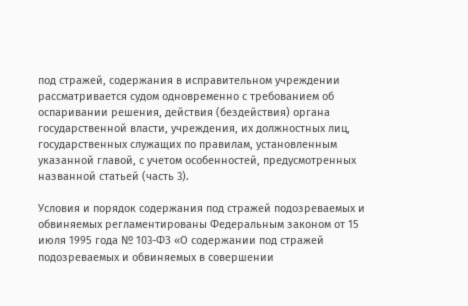под стражей, содержания в исправительном учреждении рассматривается судом одновременно с требованием об оспаривании решения, действия (бездействия) органа государственной власти, учреждения, их должностных лиц, государственных служащих по правилам, установленным указанной главой, с учетом особенностей, предусмотренных названной статьей (часть 3).

Условия и порядок содержания под стражей подозреваемых и обвиняемых регламентированы Федеральным законом от 15 июля 1995 года № 103-ФЗ «О содержании под стражей подозреваемых и обвиняемых в совершении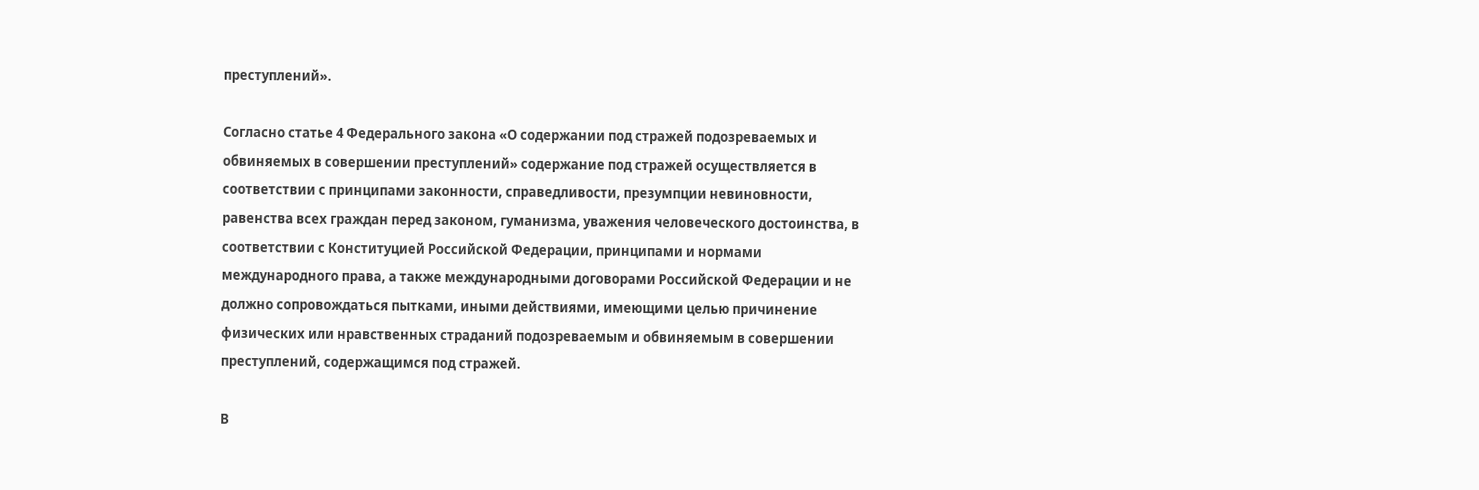преступлений».

Согласно статье 4 Федерального закона «О содержании под стражей подозреваемых и обвиняемых в совершении преступлений» содержание под стражей осуществляется в соответствии с принципами законности, справедливости, презумпции невиновности, равенства всех граждан перед законом, гуманизма, уважения человеческого достоинства, в соответствии с Конституцией Российской Федерации, принципами и нормами международного права, а также международными договорами Российской Федерации и не должно сопровождаться пытками, иными действиями, имеющими целью причинение физических или нравственных страданий подозреваемым и обвиняемым в совершении преступлений, содержащимся под стражей.

В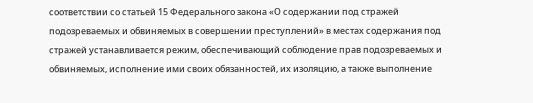соответствии со статьей 15 Федерального закона «О содержании под стражей подозреваемых и обвиняемых в совершении преступлений» в местах содержания под стражей устанавливается режим, обеспечивающий соблюдение прав подозреваемых и обвиняемых, исполнение ими своих обязанностей, их изоляцию, а также выполнение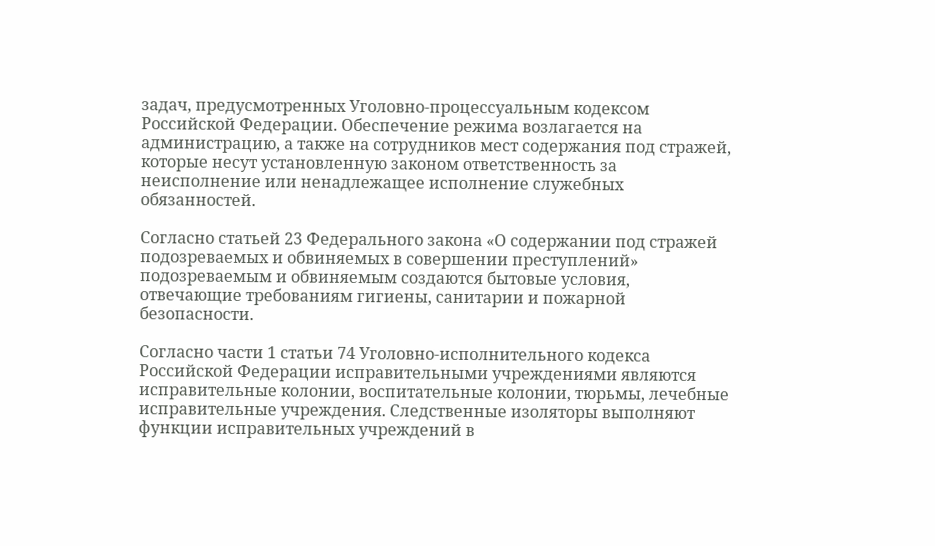задач, предусмотренных Уголовно-процессуальным кодексом Российской Федерации. Обеспечение режима возлагается на администрацию, а также на сотрудников мест содержания под стражей, которые несут установленную законом ответственность за неисполнение или ненадлежащее исполнение служебных обязанностей.

Согласно статьей 23 Федерального закона «О содержании под стражей подозреваемых и обвиняемых в совершении преступлений» подозреваемым и обвиняемым создаются бытовые условия, отвечающие требованиям гигиены, санитарии и пожарной безопасности.

Согласно части 1 статьи 74 Уголовно-исполнительного кодекса Российской Федерации исправительными учреждениями являются исправительные колонии, воспитательные колонии, тюрьмы, лечебные исправительные учреждения. Следственные изоляторы выполняют функции исправительных учреждений в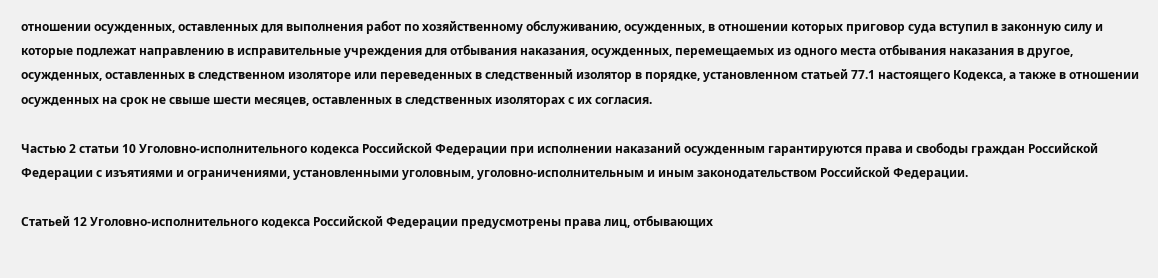отношении осужденных, оставленных для выполнения работ по хозяйственному обслуживанию, осужденных, в отношении которых приговор суда вступил в законную силу и которые подлежат направлению в исправительные учреждения для отбывания наказания, осужденных, перемещаемых из одного места отбывания наказания в другое, осужденных, оставленных в следственном изоляторе или переведенных в следственный изолятор в порядке, установленном статьей 77.1 настоящего Кодекса, а также в отношении осужденных на срок не свыше шести месяцев, оставленных в следственных изоляторах с их согласия.

Частью 2 статьи 10 Уголовно-исполнительного кодекса Российской Федерации при исполнении наказаний осужденным гарантируются права и свободы граждан Российской Федерации с изъятиями и ограничениями, установленными уголовным, уголовно-исполнительным и иным законодательством Российской Федерации.

Статьей 12 Уголовно-исполнительного кодекса Российской Федерации предусмотрены права лиц, отбывающих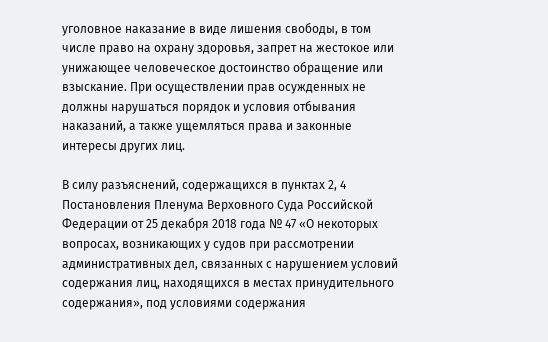уголовное наказание в виде лишения свободы, в том числе право на охрану здоровья, запрет на жестокое или унижающее человеческое достоинство обращение или взыскание. При осуществлении прав осужденных не должны нарушаться порядок и условия отбывания наказаний, а также ущемляться права и законные интересы других лиц.

В силу разъяснений, содержащихся в пунктах 2, 4 Постановления Пленума Верховного Суда Российской Федерации от 25 декабря 2018 года № 47 «О некоторых вопросах, возникающих у судов при рассмотрении административных дел, связанных с нарушением условий содержания лиц, находящихся в местах принудительного содержания», под условиями содержания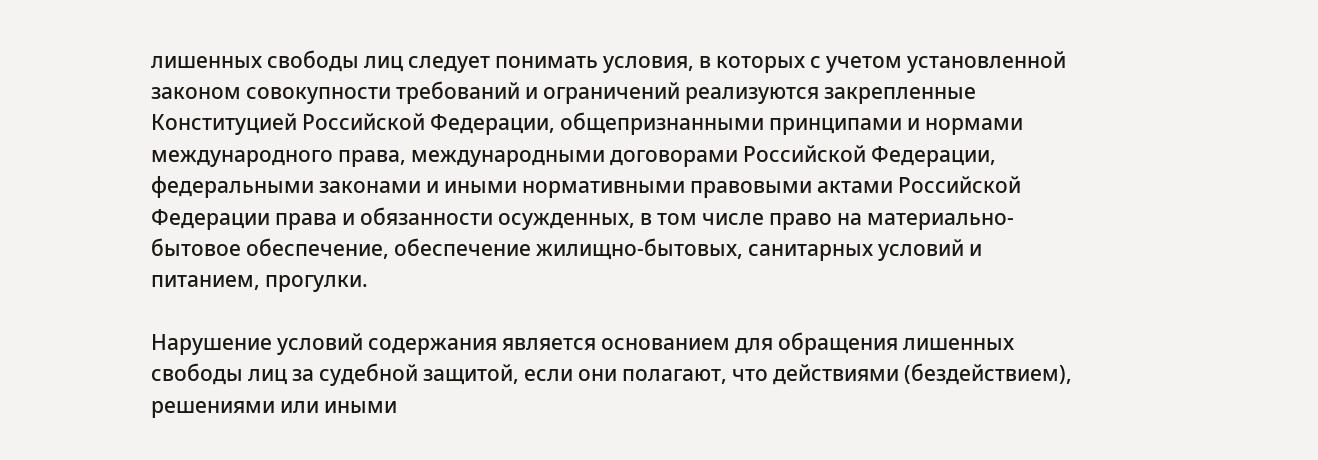лишенных свободы лиц следует понимать условия, в которых с учетом установленной законом совокупности требований и ограничений реализуются закрепленные Конституцией Российской Федерации, общепризнанными принципами и нормами международного права, международными договорами Российской Федерации, федеральными законами и иными нормативными правовыми актами Российской Федерации права и обязанности осужденных, в том числе право на материально-бытовое обеспечение, обеспечение жилищно-бытовых, санитарных условий и питанием, прогулки.

Нарушение условий содержания является основанием для обращения лишенных свободы лиц за судебной защитой, если они полагают, что действиями (бездействием), решениями или иными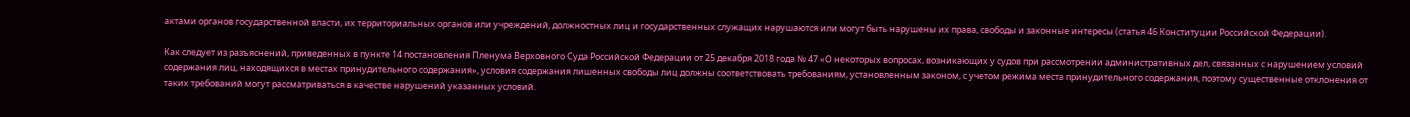актами органов государственной власти, их территориальных органов или учреждений, должностных лиц и государственных служащих нарушаются или могут быть нарушены их права, свободы и законные интересы (статья 46 Конституции Российской Федерации).

Как следует из разъяснений, приведенных в пункте 14 постановления Пленума Верховного Суда Российской Федерации от 25 декабря 2018 года № 47 «О некоторых вопросах, возникающих у судов при рассмотрении административных дел, связанных с нарушением условий содержания лиц, находящихся в местах принудительного содержания», условия содержания лишенных свободы лиц должны соответствовать требованиям, установленным законом, с учетом режима места принудительного содержания, поэтому существенные отклонения от таких требований могут рассматриваться в качестве нарушений указанных условий.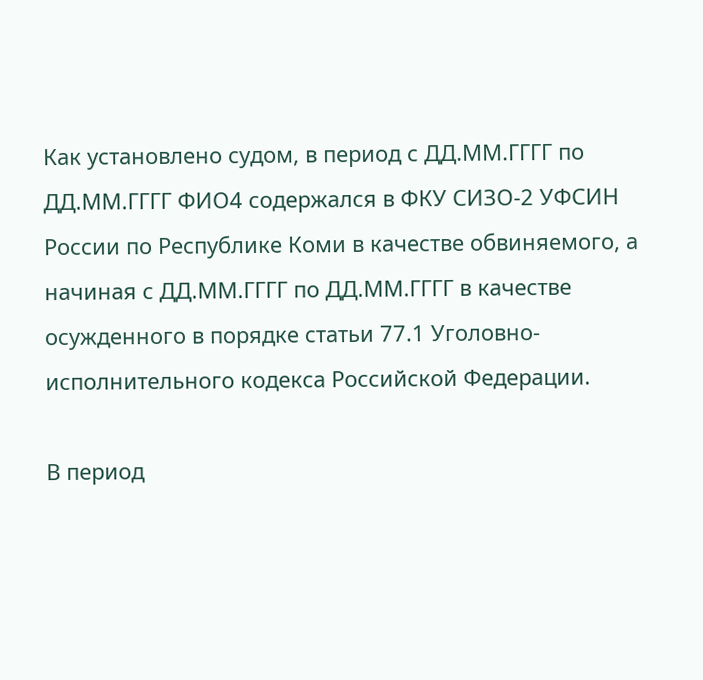Как установлено судом, в период с ДД.ММ.ГГГГ по ДД.ММ.ГГГГ ФИО4 содержался в ФКУ СИЗО-2 УФСИН России по Республике Коми в качестве обвиняемого, а начиная с ДД.ММ.ГГГГ по ДД.ММ.ГГГГ в качестве осужденного в порядке статьи 77.1 Уголовно-исполнительного кодекса Российской Федерации.

В период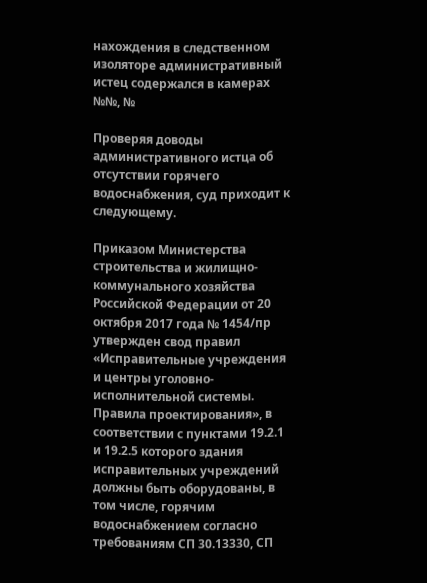нахождения в следственном изоляторе административный истец содержался в камерах №№, №

Проверяя доводы административного истца об отсутствии горячего водоснабжения, суд приходит к следующему.

Приказом Министерства строительства и жилищно-коммунального хозяйства Российской Федерации от 20 октября 2017 года № 1454/пр утвержден свод правил «Исправительные учреждения и центры уголовно-исполнительной системы. Правила проектирования», в соответствии с пунктами 19.2.1 и 19.2.5 которого здания исправительных учреждений должны быть оборудованы, в том числе, горячим водоснабжением согласно требованиям СП 30.13330, СП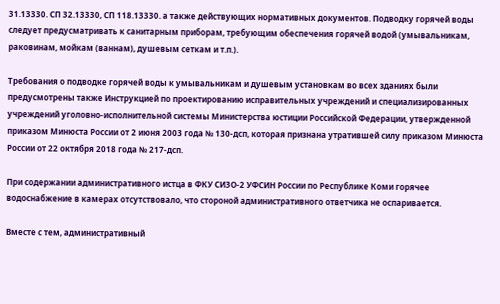31.13330. СП 32.13330, СП 118.13330. а также действующих нормативных документов. Подводку горячей воды следует предусматривать к санитарным приборам, требующим обеспечения горячей водой (умывальникам, раковинам, мойкам (ваннам), душевым сеткам и т.п.).

Требования о подводке горячей воды к умывальникам и душевым установкам во всех зданиях были предусмотрены также Инструкцией по проектированию исправительных учреждений и специализированных учреждений уголовно-исполнительной системы Министерства юстиции Российской Федерации, утвержденной приказом Минюста России от 2 июня 2003 года № 130-дсп, которая признана утратившей силу приказом Минюста России от 22 октября 2018 года № 217-дсп.

При содержании административного истца в ФКУ СИЗО-2 УФСИН России по Республике Коми горячее водоснабжение в камерах отсутствовало, что стороной административного ответчика не оспаривается.

Вместе с тем, административный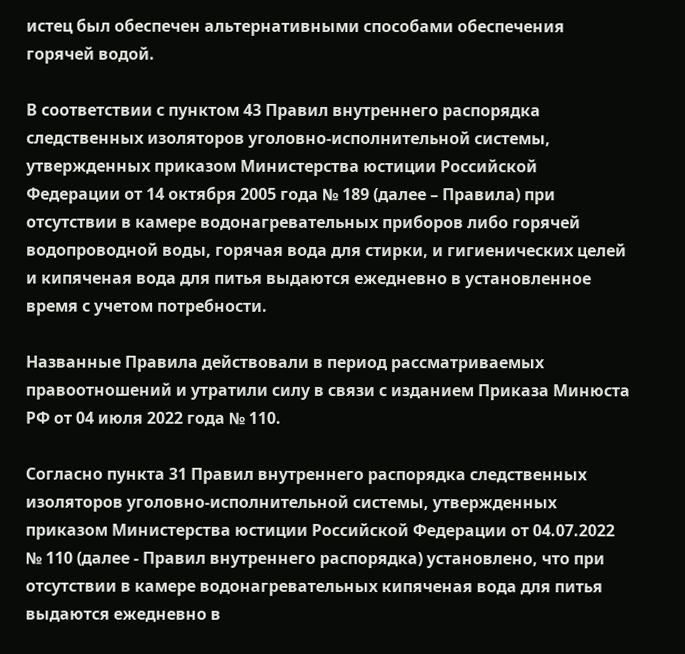истец был обеспечен альтернативными способами обеспечения горячей водой.

В соответствии с пунктом 43 Правил внутреннего распорядка следственных изоляторов уголовно-исполнительной системы, утвержденных приказом Министерства юстиции Российской Федерации от 14 октября 2005 года № 189 (далее – Правила) при отсутствии в камере водонагревательных приборов либо горячей водопроводной воды, горячая вода для стирки, и гигиенических целей и кипяченая вода для питья выдаются ежедневно в установленное время с учетом потребности.

Названные Правила действовали в период рассматриваемых правоотношений и утратили силу в связи с изданием Приказа Минюста РФ от 04 июля 2022 года № 110.

Согласно пункта 31 Правил внутреннего распорядка следственных изоляторов уголовно-исполнительной системы, утвержденных приказом Министерства юстиции Российской Федерации от 04.07.2022 № 110 (далее - Правил внутреннего распорядка) установлено, что при отсутствии в камере водонагревательных кипяченая вода для питья выдаются ежедневно в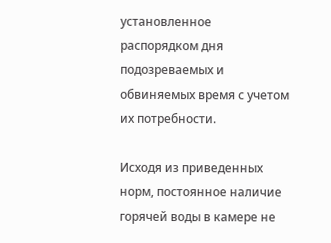установленное распорядком дня подозреваемых и обвиняемых время с учетом их потребности.

Исходя из приведенных норм, постоянное наличие горячей воды в камере не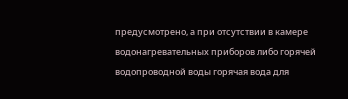предусмотрено, а при отсутствии в камере водонагревательных приборов либо горячей водопроводной воды горячая вода для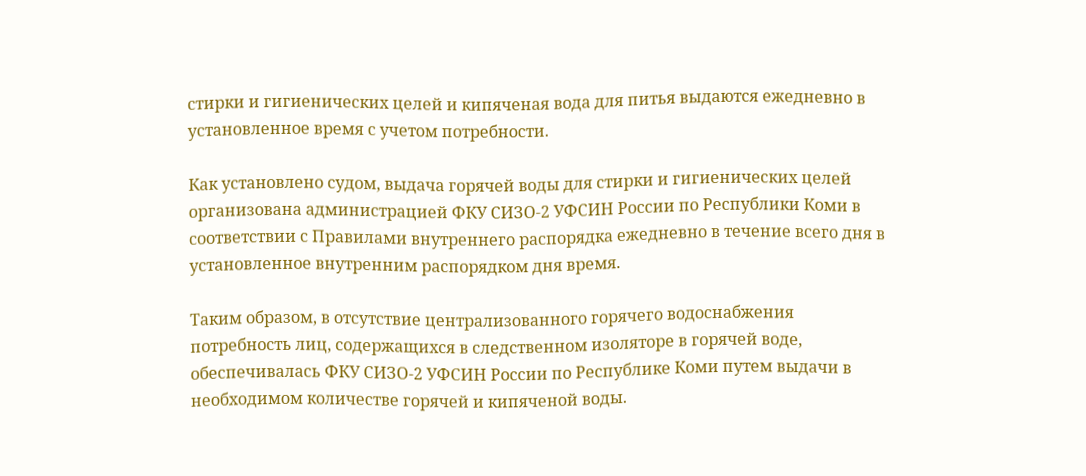стирки и гигиенических целей и кипяченая вода для питья выдаются ежедневно в установленное время с учетом потребности.

Как установлено судом, выдача горячей воды для стирки и гигиенических целей организована администрацией ФКУ СИЗО-2 УФСИН России по Республики Коми в соответствии с Правилами внутреннего распорядка ежедневно в течение всего дня в установленное внутренним распорядком дня время.

Таким образом, в отсутствие централизованного горячего водоснабжения потребность лиц, содержащихся в следственном изоляторе в горячей воде, обеспечивалась ФКУ СИЗО-2 УФСИН России по Республике Коми путем выдачи в необходимом количестве горячей и кипяченой воды.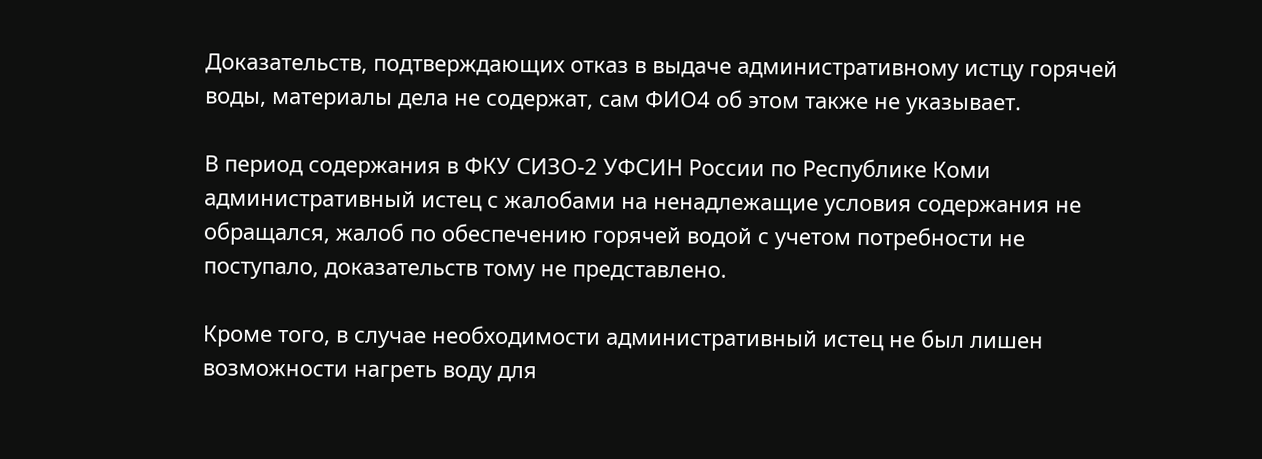Доказательств, подтверждающих отказ в выдаче административному истцу горячей воды, материалы дела не содержат, сам ФИО4 об этом также не указывает.

В период содержания в ФКУ СИЗО-2 УФСИН России по Республике Коми административный истец с жалобами на ненадлежащие условия содержания не обращался, жалоб по обеспечению горячей водой с учетом потребности не поступало, доказательств тому не представлено.

Кроме того, в случае необходимости административный истец не был лишен возможности нагреть воду для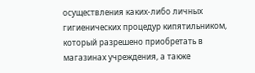осуществления каких-либо личных гигиенических процедур кипятильником, который разрешено приобретать в магазинах учреждения, а также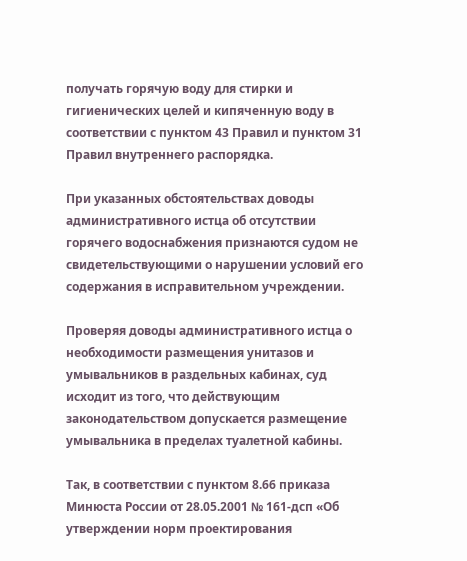получать горячую воду для стирки и гигиенических целей и кипяченную воду в соответствии с пунктом 43 Правил и пунктом 31 Правил внутреннего распорядка.

При указанных обстоятельствах доводы административного истца об отсутствии горячего водоснабжения признаются судом не свидетельствующими о нарушении условий его содержания в исправительном учреждении.

Проверяя доводы административного истца о необходимости размещения унитазов и умывальников в раздельных кабинах, суд исходит из того, что действующим законодательством допускается размещение умывальника в пределах туалетной кабины.

Так, в соответствии с пунктом 8.66 приказа Минюста России от 28.05.2001 № 161-дсп «Об утверждении норм проектирования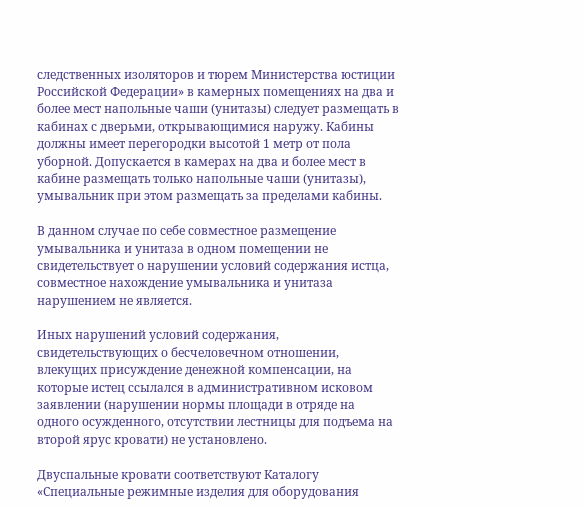следственных изоляторов и тюрем Министерства юстиции Российской Федерации» в камерных помещениях на два и более мест напольные чаши (унитазы) следует размещать в кабинах с дверьми, открывающимися наружу. Кабины должны имеет перегородки высотой 1 метр от пола уборной. Допускается в камерах на два и более мест в кабине размещать только напольные чаши (унитазы), умывальник при этом размещать за пределами кабины.

В данном случае по себе совместное размещение умывальника и унитаза в одном помещении не свидетельствует о нарушении условий содержания истца, совместное нахождение умывальника и унитаза нарушением не является.

Иных нарушений условий содержания, свидетельствующих о бесчеловечном отношении, влекущих присуждение денежной компенсации, на которые истец ссылался в административном исковом заявлении (нарушении нормы площади в отряде на одного осужденного, отсутствии лестницы для подъема на второй ярус кровати) не установлено.

Двуспальные кровати соответствуют Каталогу «Специальные режимные изделия для оборудования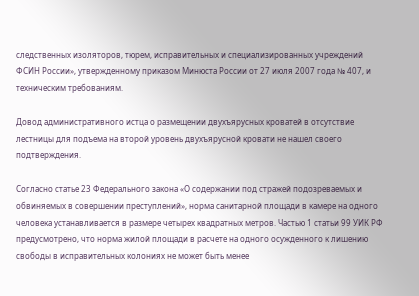следственных изоляторов, тюрем, исправительных и специализированных учреждений ФСИН России», утвержденному приказом Минюста России от 27 июля 2007 года № 407, и техническим требованиям.

Довод административного истца о размещении двухъярусных кроватей в отсутствие лестницы для подъема на второй уровень двухъярусной кровати не нашел своего подтверждения.

Согласно статье 23 Федерального закона «О содержании под стражей подозреваемых и обвиняемых в совершении преступлений», норма санитарной площади в камере на одного человека устанавливается в размере четырех квадратных метров. Частью 1 статьи 99 УИК РФ предусмотрено, что норма жилой площади в расчете на одного осужденного к лишению свободы в исправительных колониях не может быть менее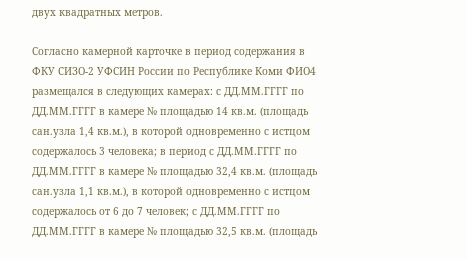двух квадратных метров.

Согласно камерной карточке в период содержания в ФКУ СИЗО-2 УФСИН России по Республике Коми ФИО4 размещался в следующих камерах: с ДД.ММ.ГГГГ по ДД.ММ.ГГГГ в камере № площадью 14 кв.м. (площадь сан.узла 1,4 кв.м.), в которой одновременно с истцом содержалось 3 человека; в период с ДД.ММ.ГГГГ по ДД.ММ.ГГГГ в камере № площадью 32,4 кв.м. (площадь сан.узла 1,1 кв.м.), в которой одновременно с истцом содержалось от 6 до 7 человек; с ДД.ММ.ГГГГ по ДД.ММ.ГГГГ в камере № площадью 32,5 кв.м. (площадь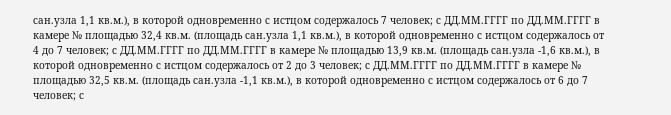сан.узла 1,1 кв.м.), в которой одновременно с истцом содержалось 7 человек; с ДД.ММ.ГГГГ по ДД.ММ.ГГГГ в камере № площадью 32,4 кв.м. (площадь сан.узла 1,1 кв.м.), в которой одновременно с истцом содержалось от 4 до 7 человек; с ДД.ММ.ГГГГ по ДД.ММ.ГГГГ в камере № площадью 13,9 кв.м. (площадь сан.узла -1,6 кв.м.), в которой одновременно с истцом содержалось от 2 до 3 человек; с ДД.ММ.ГГГГ по ДД.ММ.ГГГГ в камере № площадью 32,5 кв.м. (площадь сан.узла -1,1 кв.м.), в которой одновременно с истцом содержалось от 6 до 7 человек; с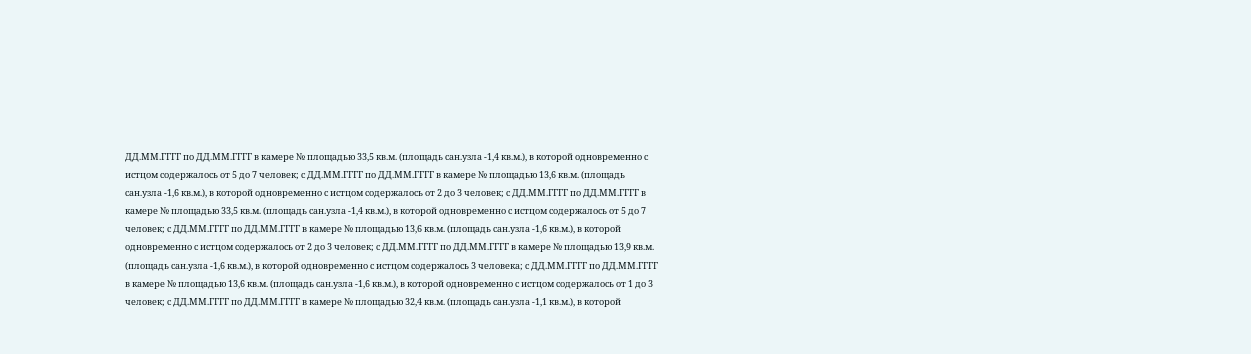ДД.ММ.ГГГГ по ДД.ММ.ГГГГ в камере № площадью 33,5 кв.м. (площадь сан.узла -1,4 кв.м.), в которой одновременно с истцом содержалось от 5 до 7 человек; с ДД.ММ.ГГГГ по ДД.ММ.ГГГГ в камере № площадью 13,6 кв.м. (площадь сан.узла -1,6 кв.м.), в которой одновременно с истцом содержалось от 2 до 3 человек; с ДД.ММ.ГГГГ по ДД.ММ.ГГГГ в камере № площадью 33,5 кв.м. (площадь сан.узла -1,4 кв.м.), в которой одновременно с истцом содержалось от 5 до 7 человек; с ДД.ММ.ГГГГ по ДД.ММ.ГГГГ в камере № площадью 13,6 кв.м. (площадь сан.узла -1,6 кв.м.), в которой одновременно с истцом содержалось от 2 до 3 человек; с ДД.ММ.ГГГГ по ДД.ММ.ГГГГ в камере № площадью 13,9 кв.м. (площадь сан.узла -1,6 кв.м.), в которой одновременно с истцом содержалось 3 человека; с ДД.ММ.ГГГГ по ДД.ММ.ГГГГ в камере № площадью 13,6 кв.м. (площадь сан.узла -1,6 кв.м.), в которой одновременно с истцом содержалось от 1 до 3 человек; с ДД.ММ.ГГГГ по ДД.ММ.ГГГГ в камере № площадью 32,4 кв.м. (площадь сан.узла -1,1 кв.м.), в которой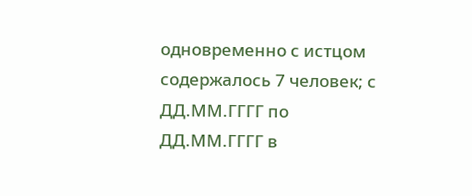одновременно с истцом содержалось 7 человек; с ДД.ММ.ГГГГ по ДД.ММ.ГГГГ в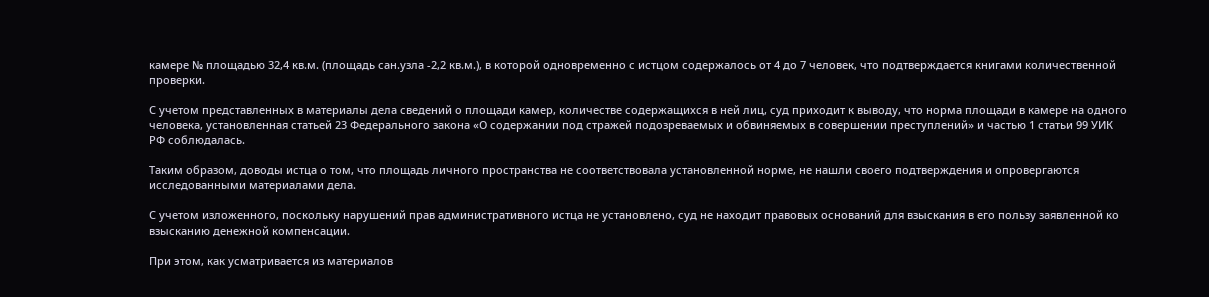камере № площадью 32,4 кв.м. (площадь сан.узла -2,2 кв.м.), в которой одновременно с истцом содержалось от 4 до 7 человек, что подтверждается книгами количественной проверки.

С учетом представленных в материалы дела сведений о площади камер, количестве содержащихся в ней лиц, суд приходит к выводу, что норма площади в камере на одного человека, установленная статьей 23 Федерального закона «О содержании под стражей подозреваемых и обвиняемых в совершении преступлений» и частью 1 статьи 99 УИК РФ соблюдалась.

Таким образом, доводы истца о том, что площадь личного пространства не соответствовала установленной норме, не нашли своего подтверждения и опровергаются исследованными материалами дела.

С учетом изложенного, поскольку нарушений прав административного истца не установлено, суд не находит правовых оснований для взыскания в его пользу заявленной ко взысканию денежной компенсации.

При этом, как усматривается из материалов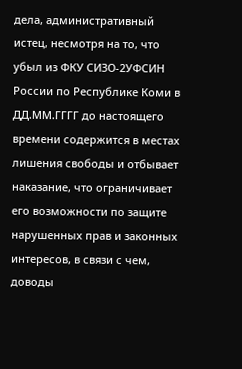дела, административный истец, несмотря на то, что убыл из ФКУ СИЗО-2УФСИН России по Республике Коми в ДД.ММ.ГГГГ до настоящего времени содержится в местах лишения свободы и отбывает наказание, что ограничивает его возможности по защите нарушенных прав и законных интересов, в связи с чем, доводы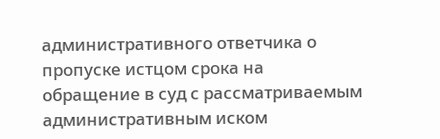административного ответчика о пропуске истцом срока на обращение в суд с рассматриваемым административным иском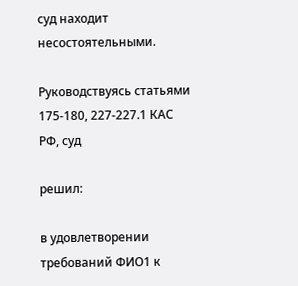суд находит несостоятельными.

Руководствуясь статьями 175-180, 227-227.1 КАС РФ, суд

решил:

в удовлетворении требований ФИО1 к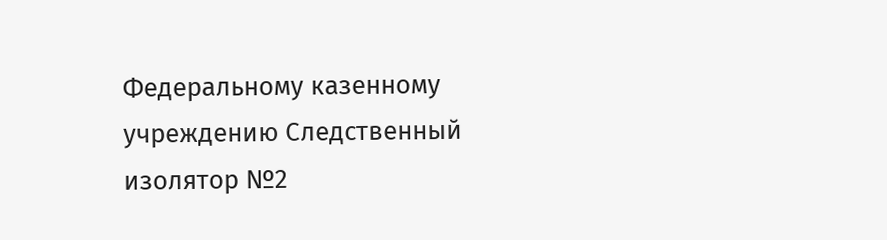Федеральному казенному учреждению Следственный изолятор №2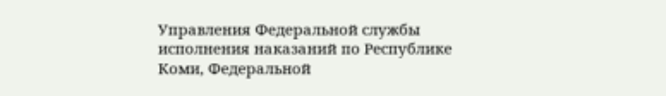Управления Федеральной службы исполнения наказаний по Республике Коми, Федеральной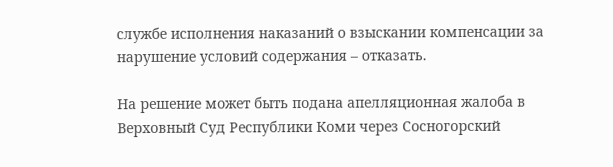службе исполнения наказаний о взыскании компенсации за нарушение условий содержания – отказать.

На решение может быть подана апелляционная жалоба в Верховный Суд Республики Коми через Сосногорский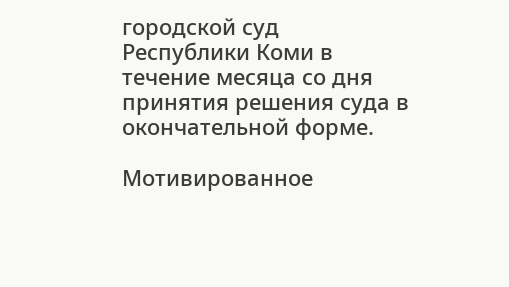городской суд Республики Коми в течение месяца со дня принятия решения суда в окончательной форме.

Мотивированное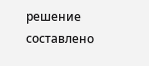решение составлено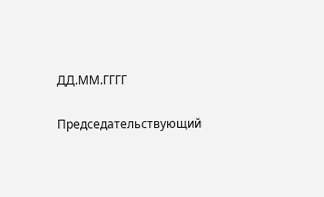ДД.ММ.ГГГГ

Председательствующий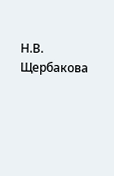Н.В. Щербакова